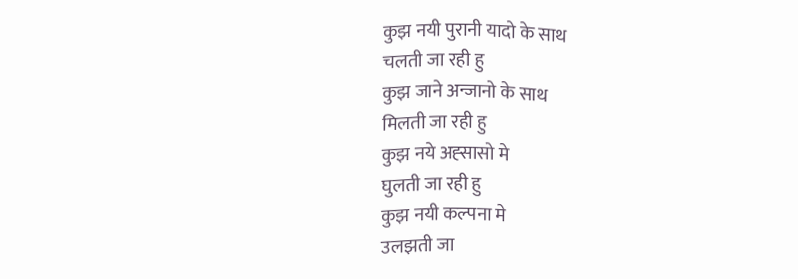कुझ नयी पुरानी यादो के साथ
चलती जा रही हु
कुझ जाने अन्जानो के साथ
मिलती जा रही हु
कुझ नये अह्सासो मे
घुलती जा रही हु
कुझ नयी कल्पना मे
उलझती जा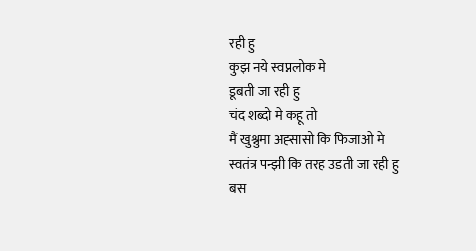रही हु
कुझ नये स्वप्नलोक मे
डूबती जा रही हु
चंद शब्दो मे कहू तो
मैं खुश्नुमा अह्सासो कि फिजाओ मे
स्वतंत्र पन्झी कि तरह उडती जा रही हु
बस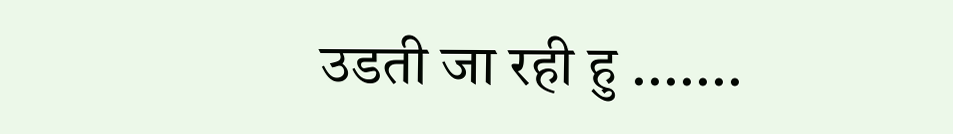उडती जा रही हु .......